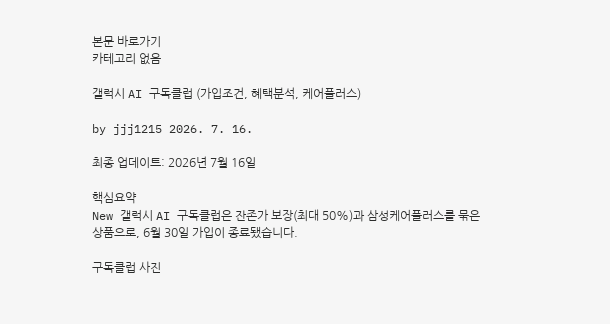본문 바로가기
카테고리 없음

갤럭시 AI 구독클럽 (가입조건, 혜택분석, 케어플러스)

by jjj1215 2026. 7. 16.

최종 업데이트: 2026년 7월 16일

핵심요약
New 갤럭시 AI 구독클럽은 잔존가 보장(최대 50%)과 삼성케어플러스를 묶은 상품으로, 6월 30일 가입이 종료됐습니다.

구독클럽 사진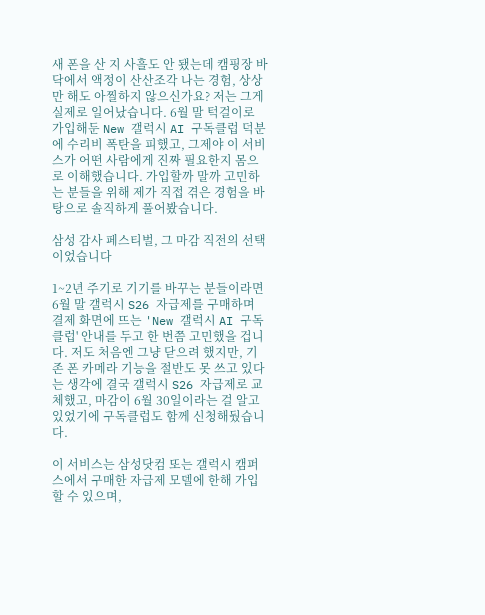새 폰을 산 지 사흘도 안 됐는데 캠핑장 바닥에서 액정이 산산조각 나는 경험, 상상만 해도 아찔하지 않으신가요? 저는 그게 실제로 일어났습니다. 6월 말 턱걸이로 가입해둔 New 갤럭시 AI 구독클럽 덕분에 수리비 폭탄을 피했고, 그제야 이 서비스가 어떤 사람에게 진짜 필요한지 몸으로 이해했습니다. 가입할까 말까 고민하는 분들을 위해 제가 직접 겪은 경험을 바탕으로 솔직하게 풀어봤습니다.

삼성 감사 페스티벌, 그 마감 직전의 선택이었습니다

1~2년 주기로 기기를 바꾸는 분들이라면 6월 말 갤럭시 S26 자급제를 구매하며 결제 화면에 뜨는 'New 갤럭시 AI 구독클럽' 안내를 두고 한 번쯤 고민했을 겁니다. 저도 처음엔 그냥 닫으려 했지만, 기존 폰 카메라 기능을 절반도 못 쓰고 있다는 생각에 결국 갤럭시 S26 자급제로 교체했고, 마감이 6월 30일이라는 걸 알고 있었기에 구독클럽도 함께 신청해뒀습니다.

이 서비스는 삼성닷컴 또는 갤럭시 캠퍼스에서 구매한 자급제 모델에 한해 가입할 수 있으며,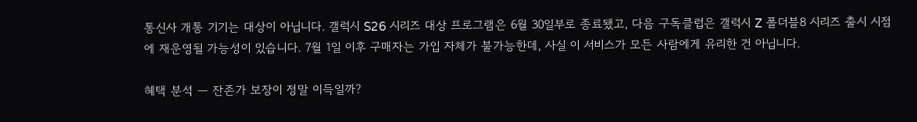통신사 개통 기기는 대상이 아닙니다. 갤럭시 S26 시리즈 대상 프로그램은 6월 30일부로 종료됐고, 다음 구독클럽은 갤럭시 Z 폴더블8 시리즈 출시 시점에 재운영될 가능성이 있습니다. 7월 1일 이후 구매자는 가입 자체가 불가능한데, 사실 이 서비스가 모든 사람에게 유리한 건 아닙니다.

혜택 분석 — 잔존가 보장이 정말 이득일까?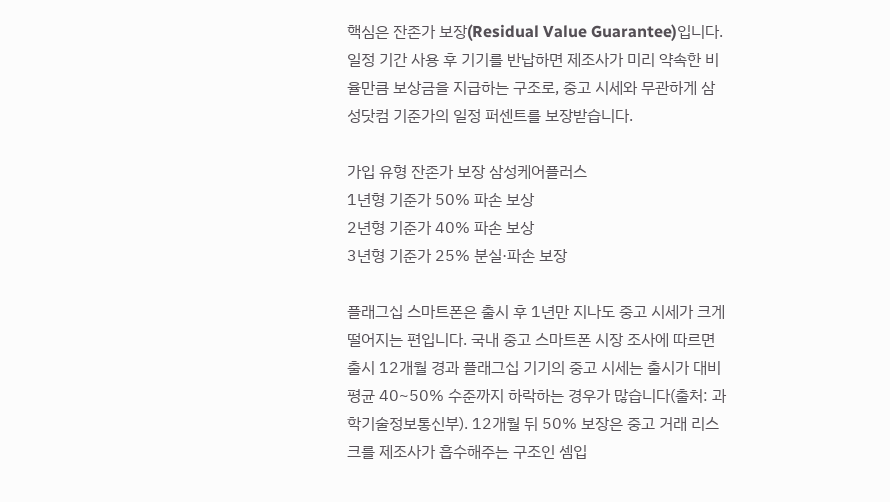핵심은 잔존가 보장(Residual Value Guarantee)입니다. 일정 기간 사용 후 기기를 반납하면 제조사가 미리 약속한 비율만큼 보상금을 지급하는 구조로, 중고 시세와 무관하게 삼성닷컴 기준가의 일정 퍼센트를 보장받습니다.

가입 유형 잔존가 보장 삼성케어플러스
1년형 기준가 50% 파손 보상
2년형 기준가 40% 파손 보상
3년형 기준가 25% 분실·파손 보장

플래그십 스마트폰은 출시 후 1년만 지나도 중고 시세가 크게 떨어지는 편입니다. 국내 중고 스마트폰 시장 조사에 따르면 출시 12개월 경과 플래그십 기기의 중고 시세는 출시가 대비 평균 40~50% 수준까지 하락하는 경우가 많습니다(출처: 과학기술정보통신부). 12개월 뒤 50% 보장은 중고 거래 리스크를 제조사가 흡수해주는 구조인 셈입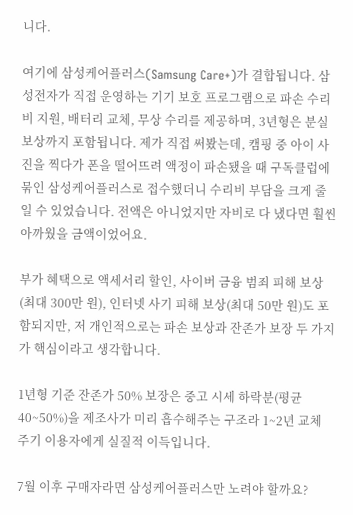니다.

여기에 삼성케어플러스(Samsung Care+)가 결합됩니다. 삼성전자가 직접 운영하는 기기 보호 프로그램으로 파손 수리비 지원, 배터리 교체, 무상 수리를 제공하며, 3년형은 분실 보상까지 포함됩니다. 제가 직접 써봤는데, 캠핑 중 아이 사진을 찍다가 폰을 떨어뜨려 액정이 파손됐을 때 구독클럽에 묶인 삼성케어플러스로 접수했더니 수리비 부담을 크게 줄일 수 있었습니다. 전액은 아니었지만 자비로 다 냈다면 훨씬 아까웠을 금액이었어요.

부가 혜택으로 액세서리 할인, 사이버 금융 범죄 피해 보상(최대 300만 원), 인터넷 사기 피해 보상(최대 50만 원)도 포함되지만, 저 개인적으로는 파손 보상과 잔존가 보장 두 가지가 핵심이라고 생각합니다.

1년형 기준 잔존가 50% 보장은 중고 시세 하락분(평균 40~50%)을 제조사가 미리 흡수해주는 구조라 1~2년 교체 주기 이용자에게 실질적 이득입니다.

7월 이후 구매자라면 삼성케어플러스만 노려야 할까요?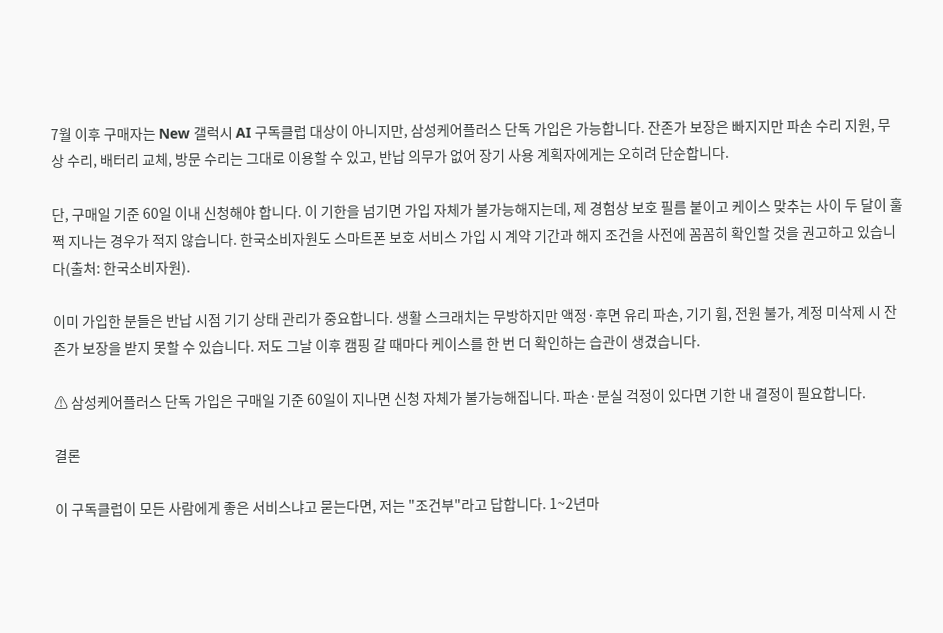7월 이후 구매자는 New 갤럭시 AI 구독클럽 대상이 아니지만, 삼성케어플러스 단독 가입은 가능합니다. 잔존가 보장은 빠지지만 파손 수리 지원, 무상 수리, 배터리 교체, 방문 수리는 그대로 이용할 수 있고, 반납 의무가 없어 장기 사용 계획자에게는 오히려 단순합니다.

단, 구매일 기준 60일 이내 신청해야 합니다. 이 기한을 넘기면 가입 자체가 불가능해지는데, 제 경험상 보호 필름 붙이고 케이스 맞추는 사이 두 달이 훌쩍 지나는 경우가 적지 않습니다. 한국소비자원도 스마트폰 보호 서비스 가입 시 계약 기간과 해지 조건을 사전에 꼼꼼히 확인할 것을 권고하고 있습니다(출처: 한국소비자원).

이미 가입한 분들은 반납 시점 기기 상태 관리가 중요합니다. 생활 스크래치는 무방하지만 액정·후면 유리 파손, 기기 휨, 전원 불가, 계정 미삭제 시 잔존가 보장을 받지 못할 수 있습니다. 저도 그날 이후 캠핑 갈 때마다 케이스를 한 번 더 확인하는 습관이 생겼습니다.

⚠ 삼성케어플러스 단독 가입은 구매일 기준 60일이 지나면 신청 자체가 불가능해집니다. 파손·분실 걱정이 있다면 기한 내 결정이 필요합니다.

결론

이 구독클럽이 모든 사람에게 좋은 서비스냐고 묻는다면, 저는 "조건부"라고 답합니다. 1~2년마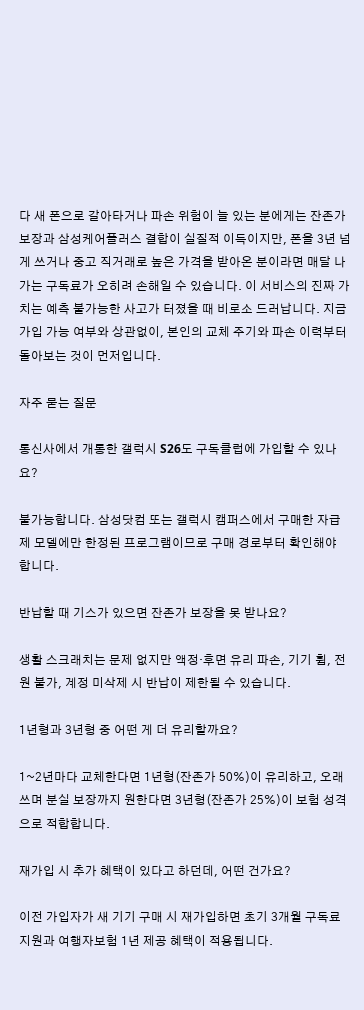다 새 폰으로 갈아타거나 파손 위험이 늘 있는 분에게는 잔존가 보장과 삼성케어플러스 결합이 실질적 이득이지만, 폰을 3년 넘게 쓰거나 중고 직거래로 높은 가격을 받아온 분이라면 매달 나가는 구독료가 오히려 손해일 수 있습니다. 이 서비스의 진짜 가치는 예측 불가능한 사고가 터졌을 때 비로소 드러납니다. 지금 가입 가능 여부와 상관없이, 본인의 교체 주기와 파손 이력부터 돌아보는 것이 먼저입니다.

자주 묻는 질문

통신사에서 개통한 갤럭시 S26도 구독클럽에 가입할 수 있나요?

불가능합니다. 삼성닷컴 또는 갤럭시 캠퍼스에서 구매한 자급제 모델에만 한정된 프로그램이므로 구매 경로부터 확인해야 합니다.

반납할 때 기스가 있으면 잔존가 보장을 못 받나요?

생활 스크래치는 문제 없지만 액정·후면 유리 파손, 기기 휨, 전원 불가, 계정 미삭제 시 반납이 제한될 수 있습니다.

1년형과 3년형 중 어떤 게 더 유리할까요?

1~2년마다 교체한다면 1년형(잔존가 50%)이 유리하고, 오래 쓰며 분실 보장까지 원한다면 3년형(잔존가 25%)이 보험 성격으로 적합합니다.

재가입 시 추가 혜택이 있다고 하던데, 어떤 건가요?

이전 가입자가 새 기기 구매 시 재가입하면 초기 3개월 구독료 지원과 여행자보험 1년 제공 혜택이 적용됩니다.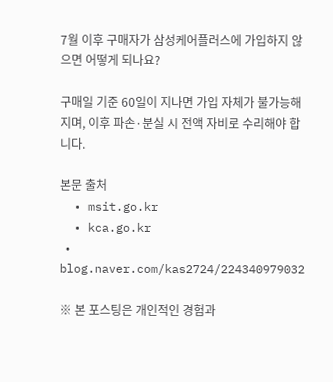7월 이후 구매자가 삼성케어플러스에 가입하지 않으면 어떻게 되나요?

구매일 기준 60일이 지나면 가입 자체가 불가능해지며, 이후 파손·분실 시 전액 자비로 수리해야 합니다.

본문 출처
  • msit.go.kr
  • kca.go.kr
  • blog.naver.com/kas2724/224340979032

※ 본 포스팅은 개인적인 경험과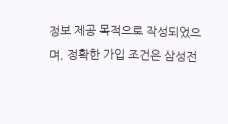정보 제공 목적으로 작성되었으며, 정확한 가입 조건은 삼성전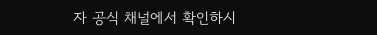자 공식 채널에서 확인하시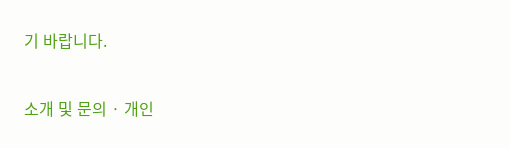기 바랍니다.


소개 및 문의 · 개인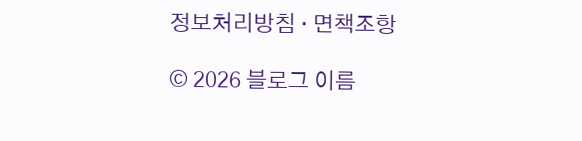정보처리방침 · 면책조항

© 2026 블로그 이름